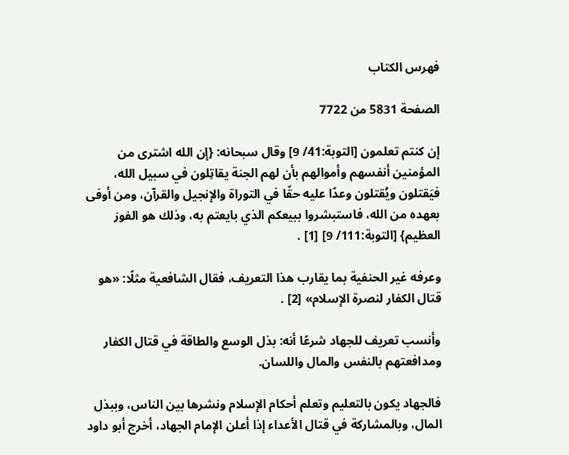فهرس الكتاب

الصفحة 5831 من 7722

إن كنتم تعلمون [التوبة:41/ 9] وقال سبحانه: {إن الله اشترى من المؤمنين أنفسهم وأموالهم بأن لهم الجنة يقاتِلون في سبيل الله، فيَقتلون ويُقتلون وعدًا عليه حقًا في التوراة والإنجيل والقرآن، ومن أوفى بعهده من الله، فاستبشروا ببيعكم الذي بايعتم به، وذلك هو الفوز العظيم} [التوبة:111/ 9] [1] .

وعرفه غير الحنفية بما يقارب هذا التعريف، فقال الشافعية مثلًا: «هو قتال الكفار لنصرة الإسلام» [2] .

وأنسب تعريف للجهاد شرعًا أنه: بذل الوسع والطاقة في قتال الكفار ومدافعتهم بالنفس والمال واللسان.

فالجهاد يكون بالتعليم وتعلم أحكام الإسلام ونشرها بين الناس، وببذل المال، وبالمشاركة في قتال الأعداء إذا أعلن الإمام الجهاد، أخرج أبو داود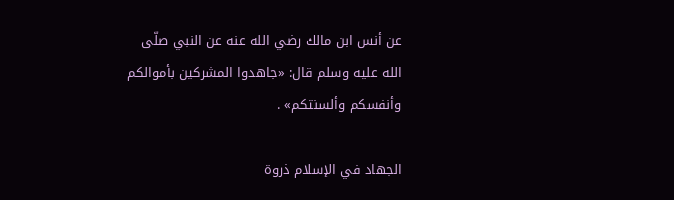عن أنس ابن مالك رضي الله عنه عن النبي صلّى الله عليه وسلم قال: «جاهدوا المشركين بأموالكم وأنفسكم وألسنتكم» .

الجهاد في الإسلام ذروة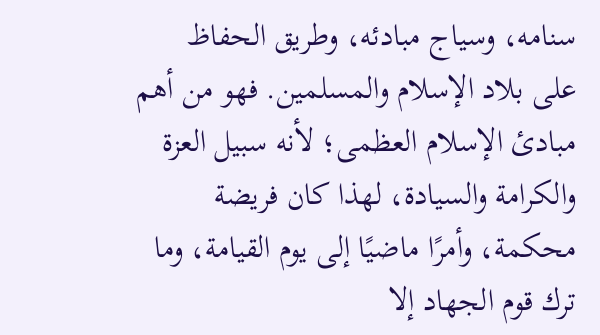سنامه، وسياج مبادئه، وطريق الحفاظ على بلاد الإسلام والمسلمين. فهو من أهم مبادئ الإسلام العظمى؛ لأنه سبيل العزة والكرامة والسيادة، لهذا كان فريضة محكمة، وأمرًا ماضيًا إلى يوم القيامة، وما ترك قوم الجهاد إلا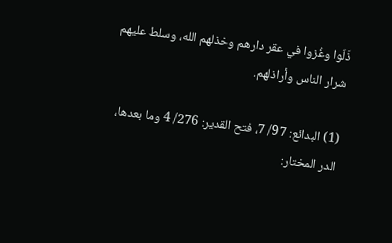ذَلّوا وغُزوا في عقر دارهم وخذلهم الله، وسلط عليهم شرار الناس وأراذلهم.

(1) البدائع: 97/ 7، فتح القدير: 276/ 4 وما بعدها، الدر المختار: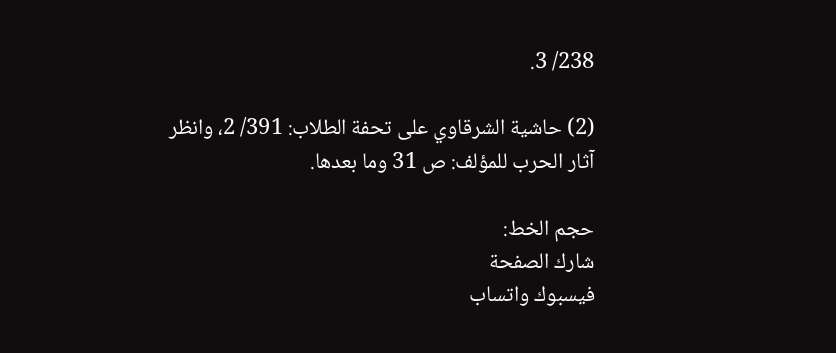238/ 3.

(2) حاشية الشرقاوي على تحفة الطلاب: 391/ 2، وانظر آثار الحرب للمؤلف: ص 31 وما بعدها.

حجم الخط:
شارك الصفحة
فيسبوك واتساب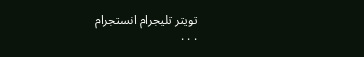تويتر تليجرام انستجرام
. . .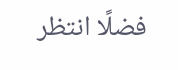فضلًا انتظر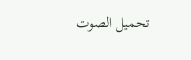تحميل الصوت